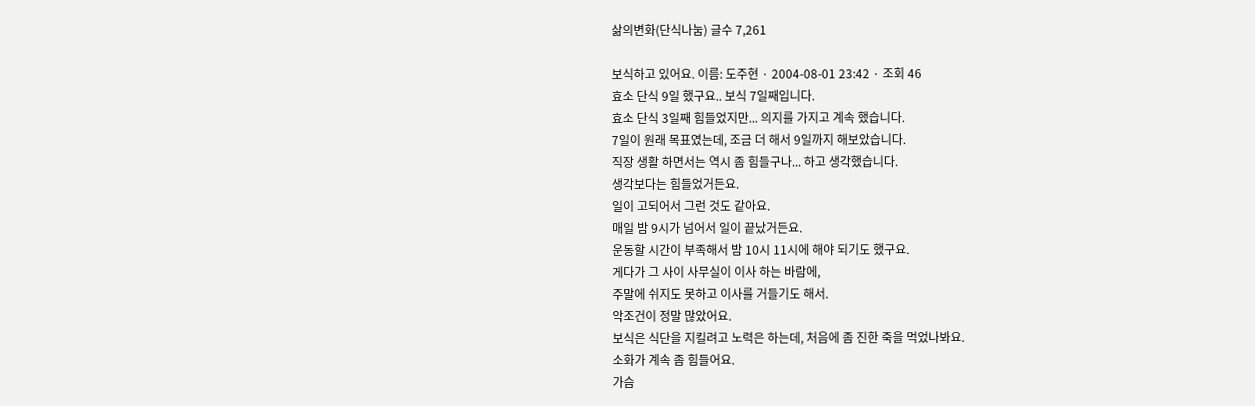삶의변화(단식나눔) 글수 7,261

보식하고 있어요. 이름: 도주현 · 2004-08-01 23:42 · 조회 46
효소 단식 9일 했구요.. 보식 7일째입니다.
효소 단식 3일째 힘들었지만... 의지를 가지고 계속 했습니다.
7일이 원래 목표였는데, 조금 더 해서 9일까지 해보았습니다.
직장 생활 하면서는 역시 좀 힘들구나... 하고 생각했습니다.
생각보다는 힘들었거든요.
일이 고되어서 그런 것도 같아요.
매일 밤 9시가 넘어서 일이 끝났거든요.
운동할 시간이 부족해서 밤 10시 11시에 해야 되기도 했구요.
게다가 그 사이 사무실이 이사 하는 바람에,
주말에 쉬지도 못하고 이사를 거들기도 해서.
악조건이 정말 많았어요.
보식은 식단을 지킬려고 노력은 하는데, 처음에 좀 진한 죽을 먹었나봐요.
소화가 계속 좀 힘들어요.
가슴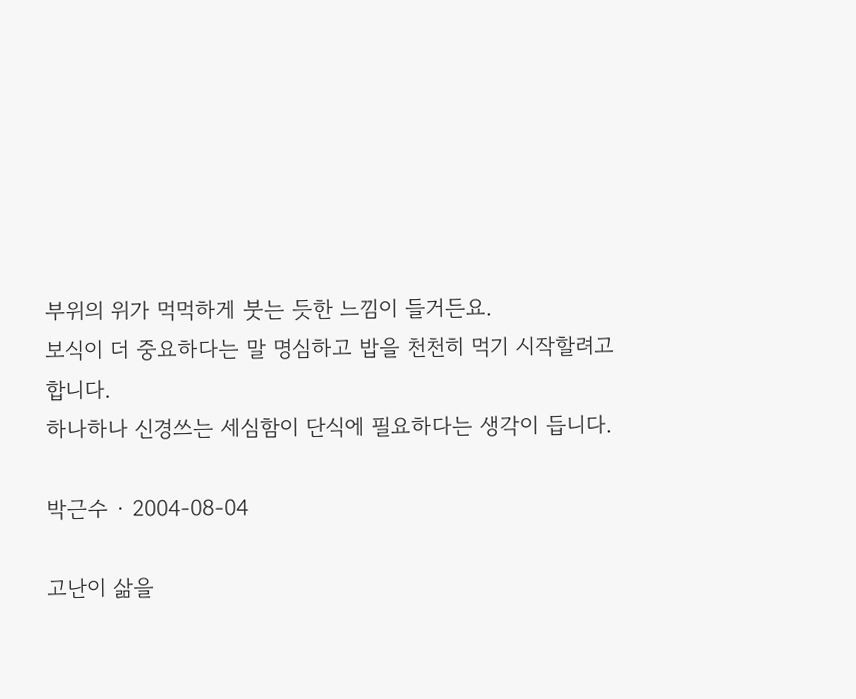부위의 위가 먹먹하게 붓는 듯한 느낌이 들거든요.
보식이 더 중요하다는 말 명심하고 밥을 천천히 먹기 시작할려고 합니다.
하나하나 신경쓰는 세심함이 단식에 필요하다는 생각이 듭니다.

박근수 · 2004-08-04

고난이 삶을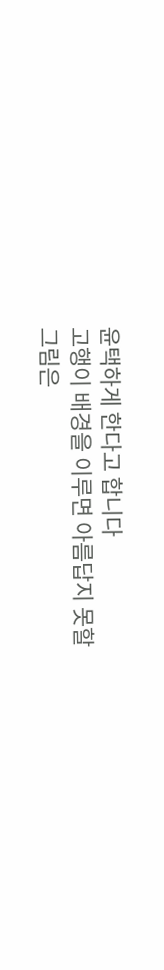윤택하게 한다고 합니다
고행이 배경을 이루면 아름답지 못할
그림은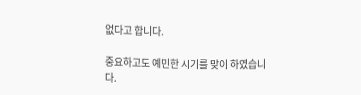없다고 합니다.

중요하고도 예민한 시기를 맞이 하였습니다.